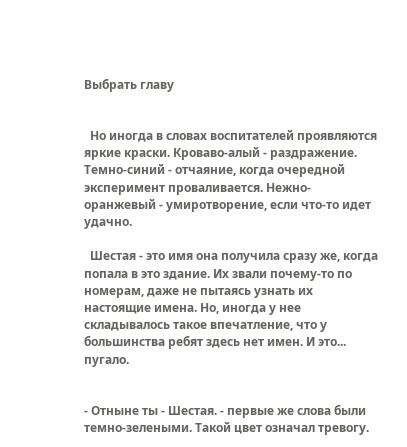Выбрать главу


  Но иногда в словах воспитателей проявляются яркие краски. Кроваво-алый - раздражение. Темно-синий - отчаяние, когда очередной эксперимент проваливается. Нежно-оранжевый - умиротворение, если что-то идет удачно.

  Шестая - это имя она получила сразу же, когда попала в это здание. Их звали почему-то по номерам, даже не пытаясь узнать их настоящие имена. Но, иногда у нее складывалось такое впечатление, что у большинства ребят здесь нет имен. И это... пугало.


- Отныне ты - Шестая. - первые же слова были темно-зелеными. Такой цвет означал тревогу.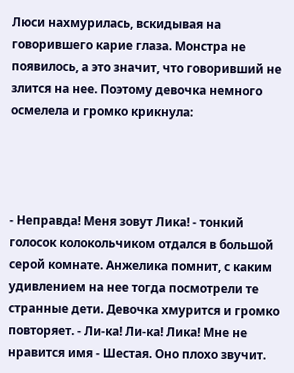Люси нахмурилась, вскидывая на говорившего карие глаза. Монстра не появилось, а это значит, что говоривший не злится на нее. Поэтому девочка немного осмелела и громко крикнула:




- Неправда! Меня зовут Лика! - тонкий голосок колокольчиком отдался в большой серой комнате. Анжелика помнит, с каким удивлением на нее тогда посмотрели те странные дети. Девочка хмурится и громко повторяет. - Ли-ка! Ли-ка! Лика! Мне не нравится имя - Шестая. Оно плохо звучит.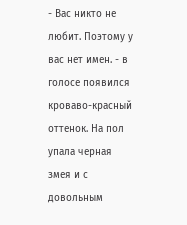- Вас никто не любит. Поэтому у вас нет имен. - в голосе появился кроваво-красный оттенок. На пол упала черная змея и с довольным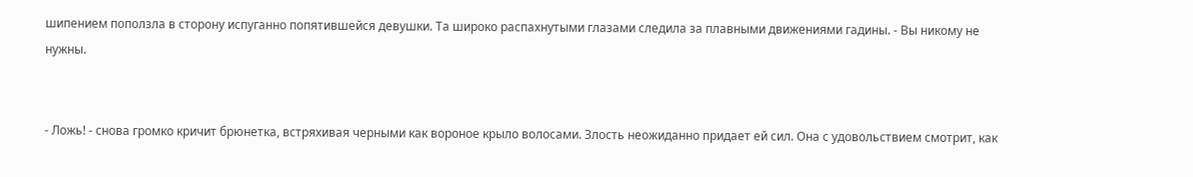шипением поползла в сторону испуганно попятившейся девушки. Та широко распахнутыми глазами следила за плавными движениями гадины. - Вы никому не нужны.


- Ложь! - снова громко кричит брюнетка, встряхивая черными как вороное крыло волосами. Злость неожиданно придает ей сил. Она с удовольствием смотрит, как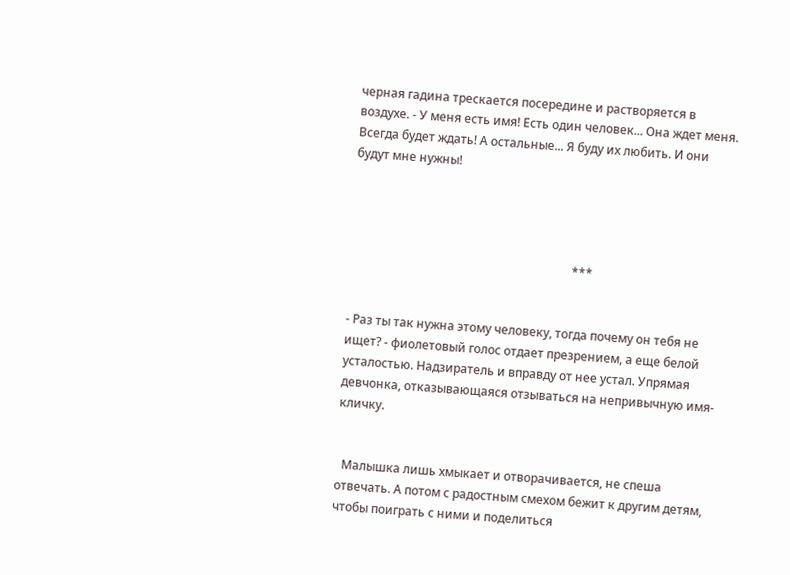черная гадина трескается посередине и растворяется в воздухе. - У меня есть имя! Есть один человек... Она ждет меня. Всегда будет ждать! А остальные... Я буду их любить. И они будут мне нужны!




                                                                          ***


- Раз ты так нужна этому человеку, тогда почему он тебя не ищет? - фиолетовый голос отдает презрением, а еще белой усталостью. Надзиратель и вправду от нее устал. Упрямая девчонка, отказывающаяся отзываться на непривычную имя-кличку.


  Малышка лишь хмыкает и отворачивается, не спеша отвечать. А потом с радостным смехом бежит к другим детям, чтобы поиграть с ними и поделиться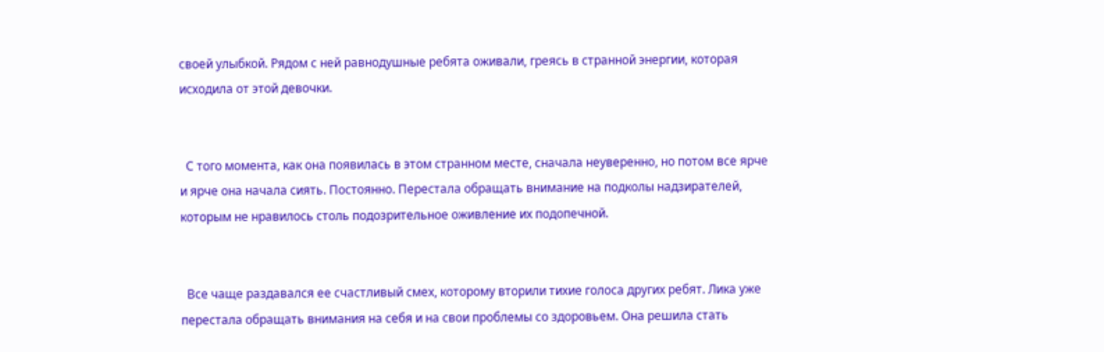своей улыбкой. Рядом с ней равнодушные ребята оживали, греясь в странной энергии, которая исходила от этой девочки.


  С того момента, как она появилась в этом странном месте, сначала неуверенно, но потом все ярче и ярче она начала сиять. Постоянно. Перестала обращать внимание на подколы надзирателей, которым не нравилось столь подозрительное оживление их подопечной.


  Все чаще раздавался ее счастливый смех, которому вторили тихие голоса других ребят. Лика уже перестала обращать внимания на себя и на свои проблемы со здоровьем. Она решила стать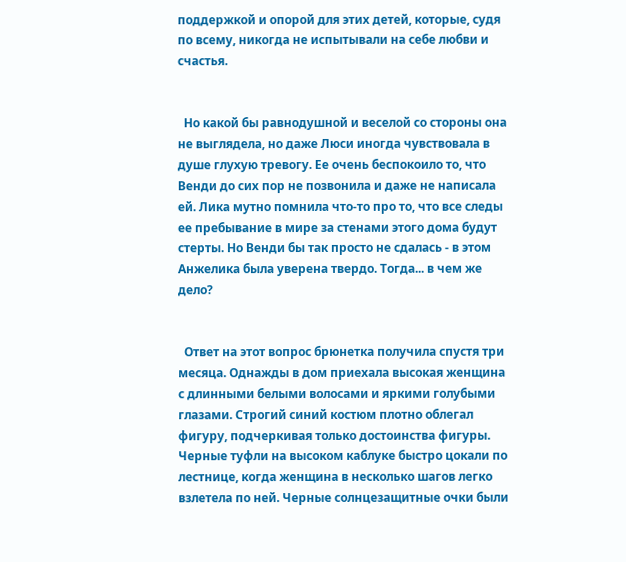поддержкой и опорой для этих детей, которые, судя по всему, никогда не испытывали на себе любви и счастья.


  Но какой бы равнодушной и веселой со стороны она не выглядела, но даже Люси иногда чувствовала в душе глухую тревогу. Ее очень беспокоило то, что Венди до сих пор не позвонила и даже не написала ей. Лика мутно помнила что-то про то, что все следы ее пребывание в мире за стенами этого дома будут стерты. Но Венди бы так просто не сдалась - в этом Анжелика была уверена твердо. Тогда... в чем же дело?


  Ответ на этот вопрос брюнетка получила спустя три месяца. Однажды в дом приехала высокая женщина с длинными белыми волосами и яркими голубыми глазами. Строгий синий костюм плотно облегал фигуру, подчеркивая только достоинства фигуры. Черные туфли на высоком каблуке быстро цокали по лестнице, когда женщина в несколько шагов легко взлетела по ней. Черные солнцезащитные очки были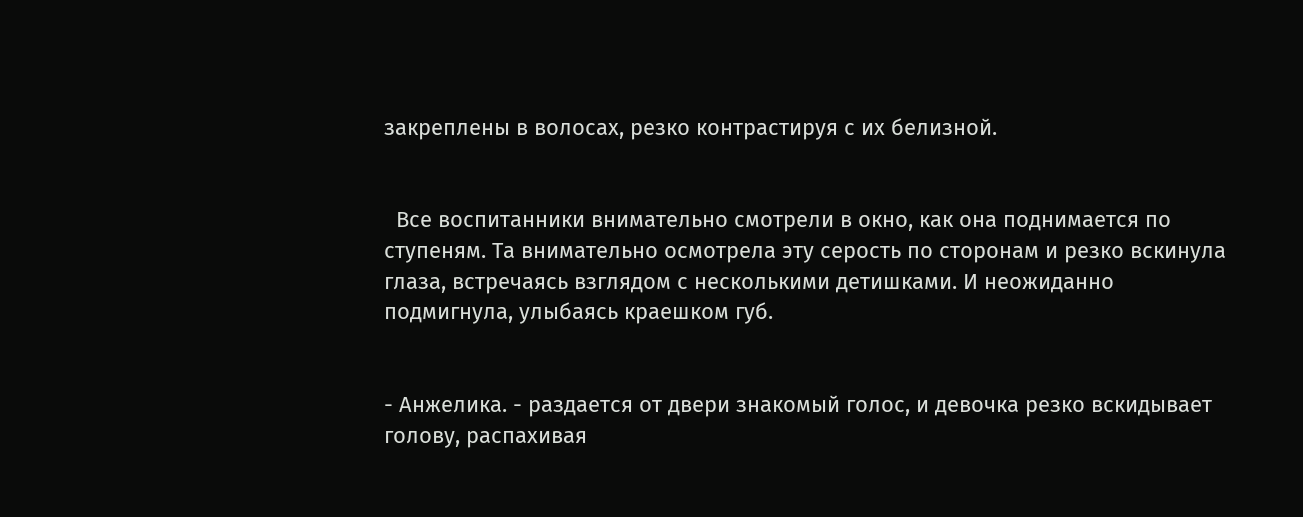закреплены в волосах, резко контрастируя с их белизной.


  Все воспитанники внимательно смотрели в окно, как она поднимается по ступеням. Та внимательно осмотрела эту серость по сторонам и резко вскинула глаза, встречаясь взглядом с несколькими детишками. И неожиданно подмигнула, улыбаясь краешком губ.


- Анжелика. - раздается от двери знакомый голос, и девочка резко вскидывает голову, распахивая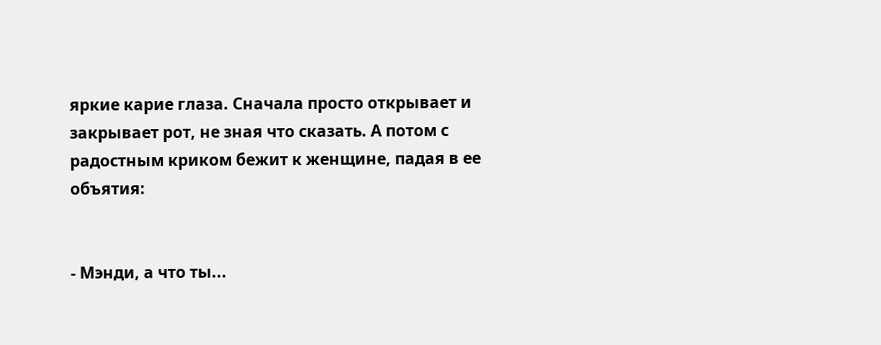яркие карие глаза. Сначала просто открывает и закрывает рот, не зная что сказать. А потом с радостным криком бежит к женщине, падая в ее объятия:


- Мэнди, а что ты...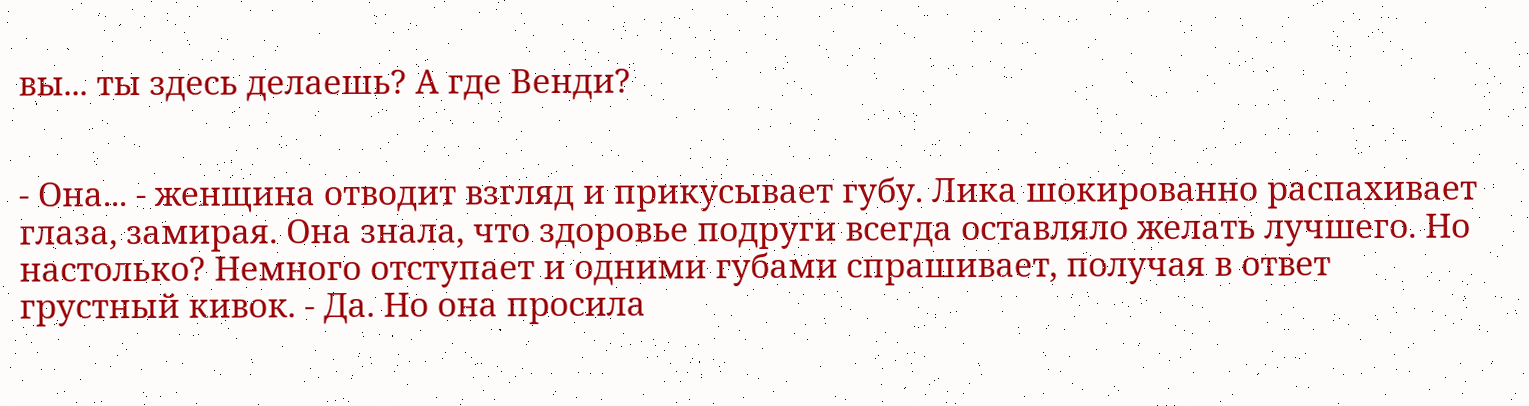вы... ты здесь делаешь? А где Венди?


- Она... - женщина отводит взгляд и прикусывает губу. Лика шокированно распахивает глаза, замирая. Она знала, что здоровье подруги всегда оставляло желать лучшего. Но настолько? Немного отступает и одними губами спрашивает, получая в ответ грустный кивок. - Да. Но она просила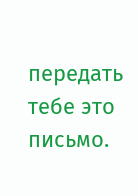передать тебе это письмо.